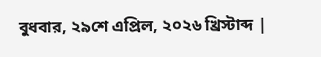বুধবার, ২৯শে এপ্রিল, ২০২৬ খ্রিস্টাব্দ |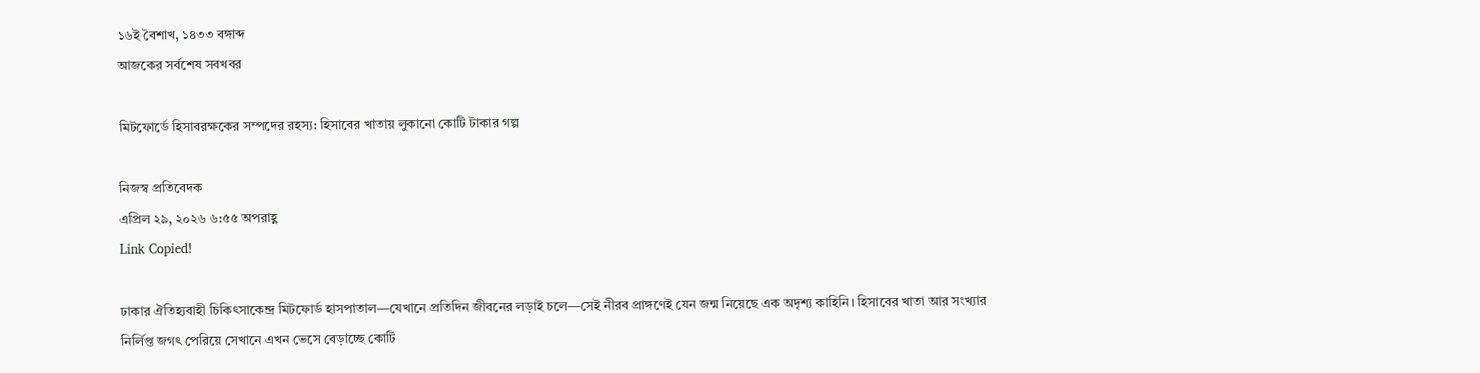১৬ই বৈশাখ, ১৪৩৩ বঙ্গাব্দ
আজকের সর্বশেষ সবখবর

মিটফোর্ডে হিসাবরক্ষকের সম্পদের রহস্য: হিসাবের খাতায় লুকানো কোটি টাকার গল্প

নিজস্ব প্রতিবেদক
এপ্রিল ২৯, ২০২৬ ৬:৫৫ অপরাহ্ণ
Link Copied!

ঢাকার ঐতিহ্যবাহী চিকিৎসাকেন্দ্র মিটফোর্ড হাসপাতাল—যেখানে প্রতিদিন জীবনের লড়াই চলে—সেই নীরব প্রাঙ্গণেই যেন জন্ম নিয়েছে এক অদৃশ্য কাহিনি। হিসাবের খাতা আর সংখ্যার নির্লিপ্ত জগৎ পেরিয়ে সেখানে এখন ভেসে বেড়াচ্ছে কোটি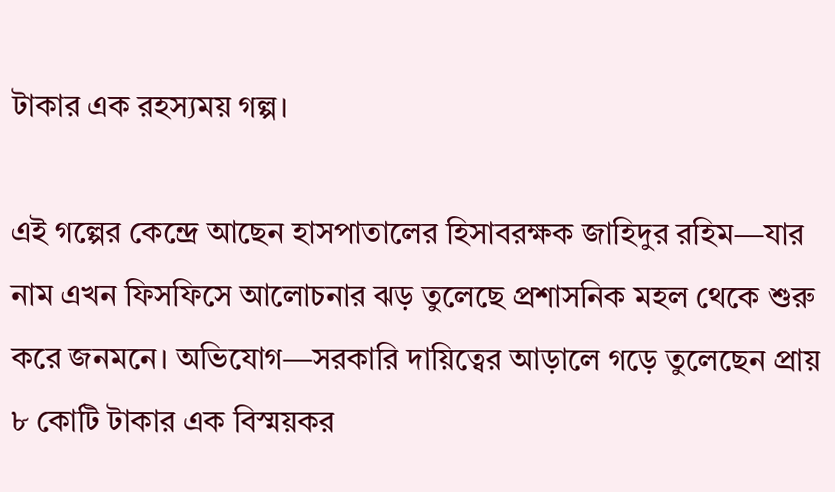টাকার এক রহস্যময় গল্প।

এই গল্পের কেন্দ্রে আছেন হাসপাতালের হিসাবরক্ষক জাহিদুর রহিম—যার নাম এখন ফিসফিসে আলোচনার ঝড় তুলেছে প্রশাসনিক মহল থেকে শুরু করে জনমনে। অভিযোগ—সরকারি দায়িত্বের আড়ালে গড়ে তুলেছেন প্রায় ৮ কোটি টাকার এক বিস্ময়কর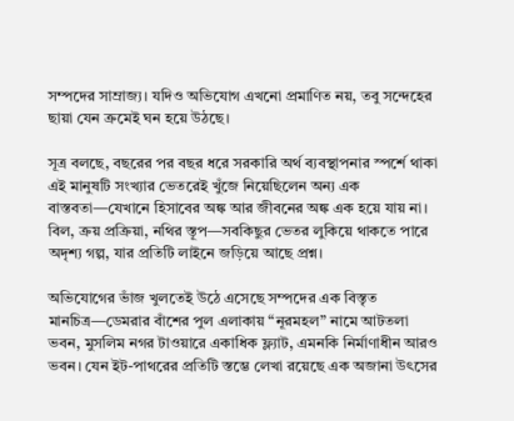সম্পদের সাম্রাজ্য। যদিও অভিযোগ এখনো প্রমাণিত নয়, তবু সন্দেহের ছায়া যেন ক্রমেই ঘন হয়ে উঠছে।

সূত্র বলছে, বছরের পর বছর ধরে সরকারি অর্থ ব্যবস্থাপনার স্পর্শে থাকা এই মানুষটি সংখ্যার ভেতরেই খুঁজে নিয়েছিলেন অন্য এক বাস্তবতা—যেখানে হিসাবের অঙ্ক আর জীবনের অঙ্ক এক হয়ে যায় না। বিল, ক্রয় প্রক্রিয়া, নথির স্তূপ—সবকিছুর ভেতর লুকিয়ে থাকতে পারে অদৃশ্য গল্প, যার প্রতিটি লাইনে জড়িয়ে আছে প্রশ্ন।

অভিযোগের ভাঁজ খুলতেই উঠে এসেছে সম্পদের এক বিস্তৃত মানচিত্র—ডেমরার বাঁশের পুল এলাকায় “নূরমহল” নামে আটতলা ভবন, মুসলিম নগর টাওয়ারে একাধিক ফ্ল্যাট, এমনকি নির্মাণাধীন আরও ভবন। যেন ইট-পাথরের প্রতিটি স্তম্ভে লেখা রয়েছে এক অজানা উৎসের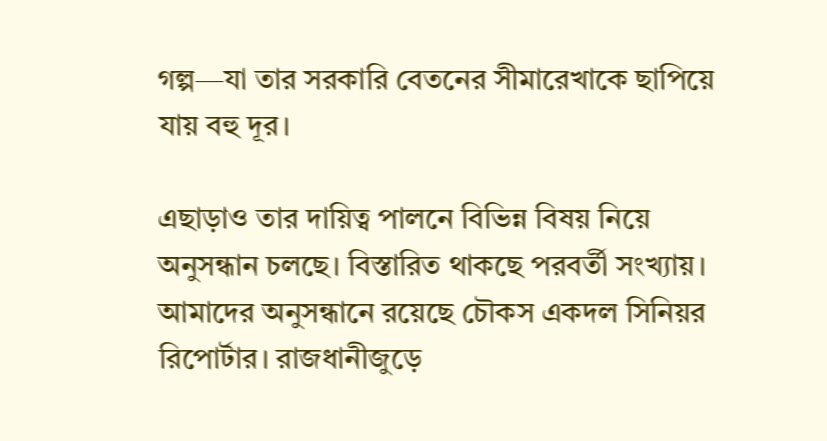গল্প—যা তার সরকারি বেতনের সীমারেখাকে ছাপিয়ে যায় বহু দূর।

এছাড়াও তার দায়িত্ব পালনে বিভিন্ন বিষয় নিয়ে অনুসন্ধান চলছে। বিস্তারিত থাকছে পরবর্তী সংখ্যায়। আমাদের অনুসন্ধানে রয়েছে চৌকস একদল সিনিয়র রিপোর্টার। রাজধানীজুড়ে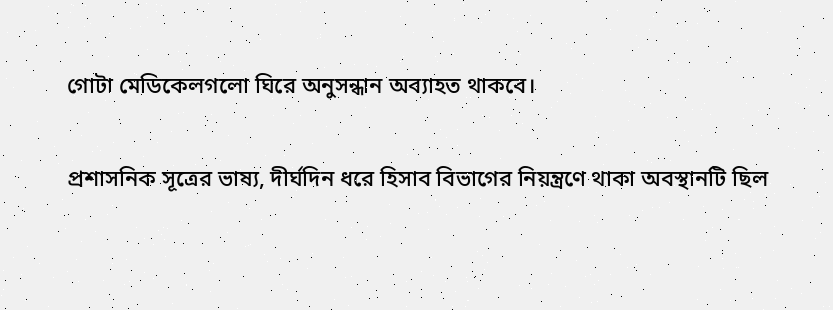গোটা মেডিকেলগলো ঘিরে অনুসন্ধান অব্যাহত থাকবে।

প্রশাসনিক সূত্রের ভাষ্য, দীর্ঘদিন ধরে হিসাব বিভাগের নিয়ন্ত্রণে থাকা অবস্থানটি ছিল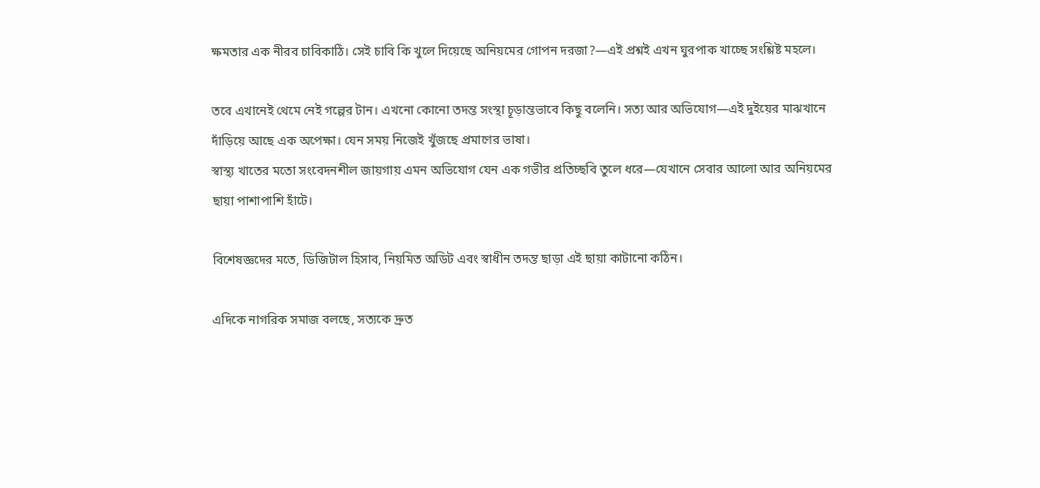ক্ষমতার এক নীরব চাবিকাঠি। সেই চাবি কি খুলে দিয়েছে অনিয়মের গোপন দরজা?—এই প্রশ্নই এখন ঘুরপাক খাচ্ছে সংশ্লিষ্ট মহলে।

তবে এখানেই থেমে নেই গল্পের টান। এখনো কোনো তদন্ত সংস্থা চূড়ান্তভাবে কিছু বলেনি। সত্য আর অভিযোগ—এই দুইয়ের মাঝখানে দাঁড়িয়ে আছে এক অপেক্ষা। যেন সময় নিজেই খুঁজছে প্রমাণের ভাষা।
স্বাস্থ্য খাতের মতো সংবেদনশীল জায়গায় এমন অভিযোগ যেন এক গভীর প্রতিচ্ছবি তুলে ধরে—যেখানে সেবার আলো আর অনিয়মের ছায়া পাশাপাশি হাঁটে।

বিশেষজ্ঞদের মতে, ডিজিটাল হিসাব, নিয়মিত অডিট এবং স্বাধীন তদন্ত ছাড়া এই ছায়া কাটানো কঠিন।

এদিকে নাগরিক সমাজ বলছে, সত্যকে দ্রুত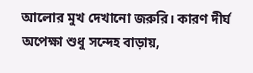আলোর মুখ দেখানো জরুরি। কারণ দীর্ঘ অপেক্ষা শুধু সন্দেহ বাড়ায়,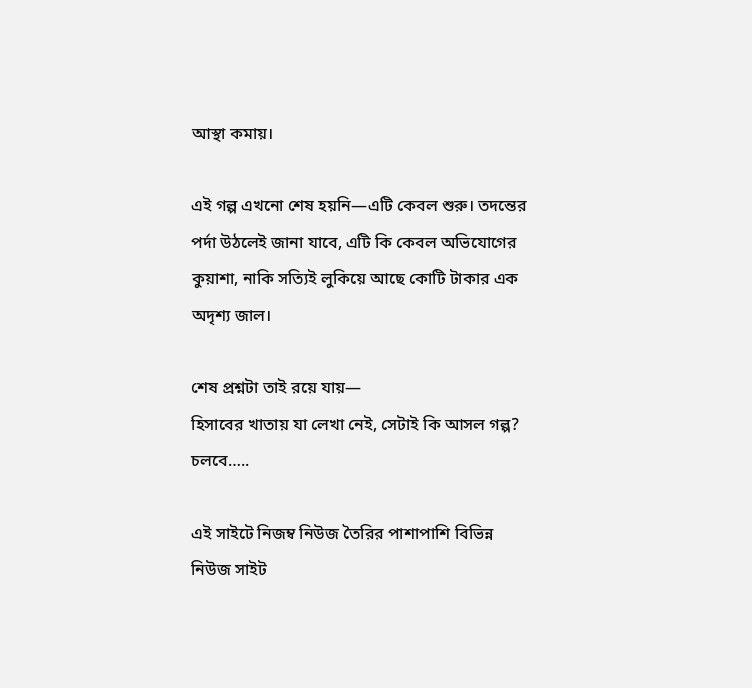আস্থা কমায়।

এই গল্প এখনো শেষ হয়নি—এটি কেবল শুরু। তদন্তের পর্দা উঠলেই জানা যাবে, এটি কি কেবল অভিযোগের কুয়াশা, নাকি সত্যিই লুকিয়ে আছে কোটি টাকার এক অদৃশ্য জাল।

শেষ প্রশ্নটা তাই রয়ে যায়—
হিসাবের খাতায় যা লেখা নেই, সেটাই কি আসল গল্প?
চলবে…..

এই সাইটে নিজম্ব নিউজ তৈরির পাশাপাশি বিভিন্ন নিউজ সাইট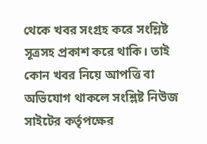থেকে খবর সংগ্রহ করে সংশ্লিষ্ট সূত্রসহ প্রকাশ করে থাকি। তাই কোন খবর নিয়ে আপত্তি বা অভিযোগ থাকলে সংশ্লিষ্ট নিউজ সাইটের কর্তৃপক্ষের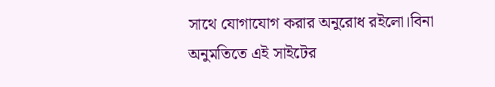সাথে যোগাযোগ করার অনুরোধ রইলো।বিনা অনুমতিতে এই সাইটের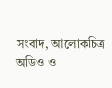সংবাদ, আলোকচিত্র অডিও ও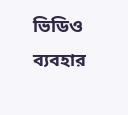ভিডিও ব্যবহার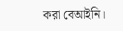করা বেআইনি।